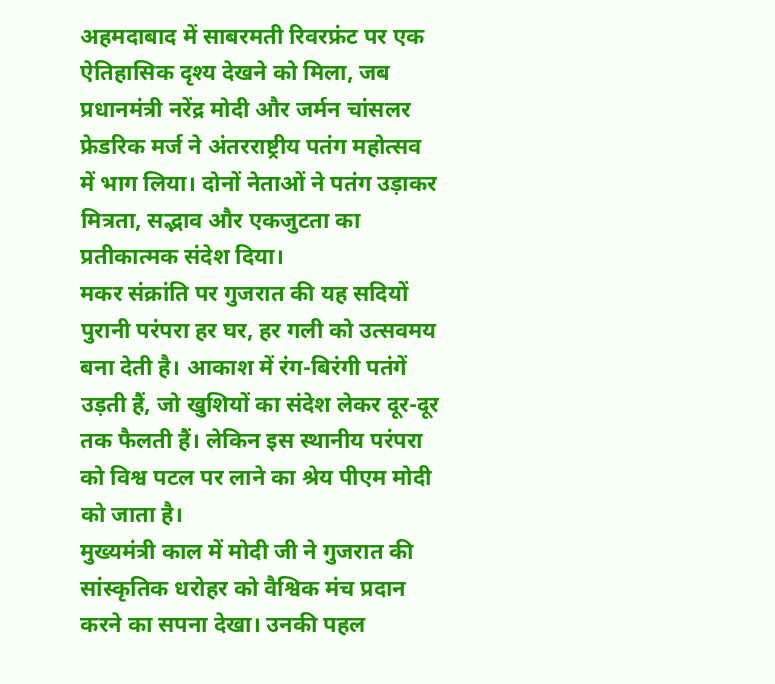अहमदाबाद में साबरमती रिवरफ्रंट पर एक ऐतिहासिक दृश्य देखने को मिला, जब प्रधानमंत्री नरेंद्र मोदी और जर्मन चांसलर फ्रेडरिक मर्ज ने अंतरराष्ट्रीय पतंग महोत्सव में भाग लिया। दोनों नेताओं ने पतंग उड़ाकर मित्रता, सद्भाव और एकजुटता का प्रतीकात्मक संदेश दिया।
मकर संक्रांति पर गुजरात की यह सदियों पुरानी परंपरा हर घर, हर गली को उत्सवमय बना देती है। आकाश में रंग-बिरंगी पतंगें उड़ती हैं, जो खुशियों का संदेश लेकर दूर-दूर तक फैलती हैं। लेकिन इस स्थानीय परंपरा को विश्व पटल पर लाने का श्रेय पीएम मोदी को जाता है।
मुख्यमंत्री काल में मोदी जी ने गुजरात की सांस्कृतिक धरोहर को वैश्विक मंच प्रदान करने का सपना देखा। उनकी पहल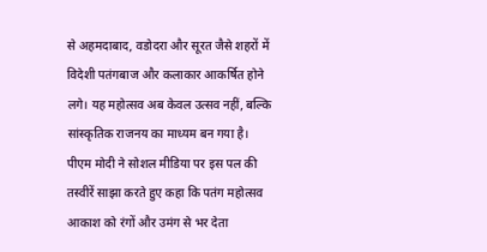से अहमदाबाद, वडोदरा और सूरत जैसे शहरों में विदेशी पतंगबाज और कलाकार आकर्षित होने लगे। यह महोत्सव अब केवल उत्सव नहीं, बल्कि सांस्कृतिक राजनय का माध्यम बन गया है।
पीएम मोदी ने सोशल मीडिया पर इस पल की तस्वीरें साझा करते हुए कहा कि पतंग महोत्सव आकाश को रंगों और उमंग से भर देता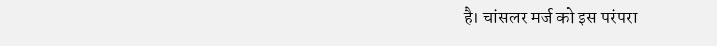है। चांसलर मर्ज को इस परंपरा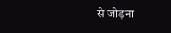से जोड़ना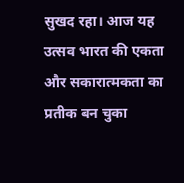सुखद रहा। आज यह उत्सव भारत की एकता और सकारात्मकता का प्रतीक बन चुका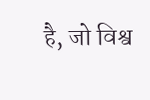है, जो विश्व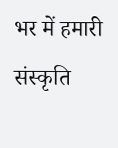भर में हमारी संस्कृति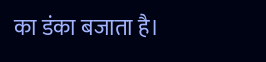का डंका बजाता है।